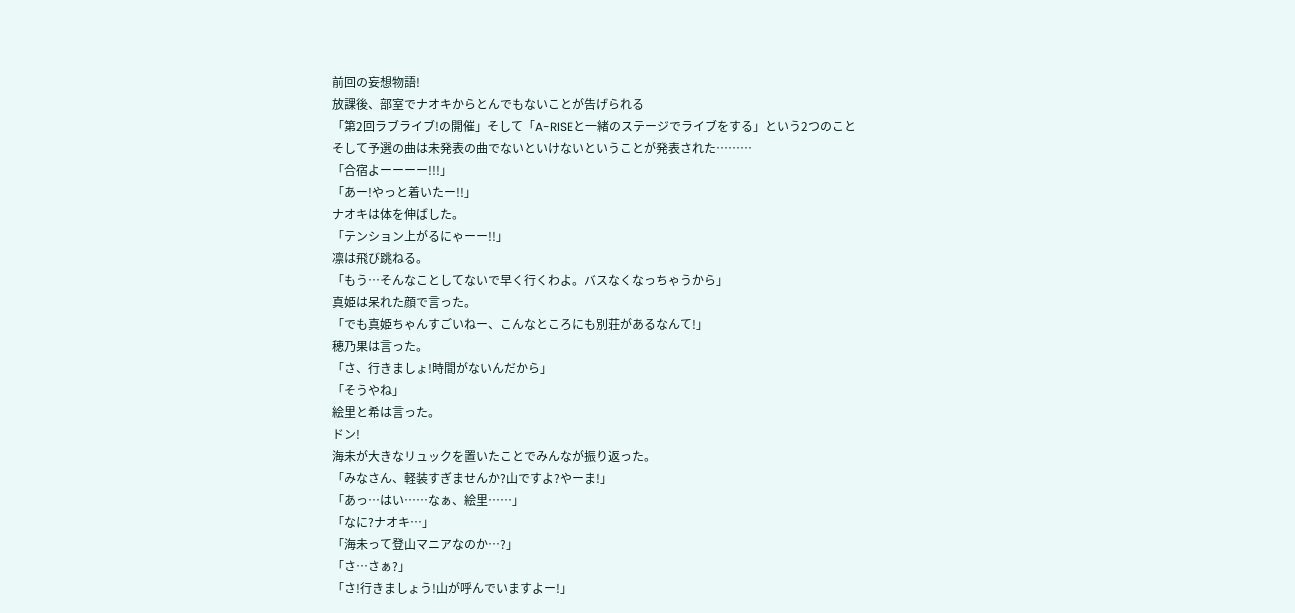前回の妄想物語!
放課後、部室でナオキからとんでもないことが告げられる
「第2回ラブライブ!の開催」そして「A-RISEと一緒のステージでライブをする」という2つのこと
そして予選の曲は未発表の曲でないといけないということが発表された………
「合宿よーーーー!!!」
「あー!やっと着いたー!!」
ナオキは体を伸ばした。
「テンション上がるにゃーー!!」
凛は飛び跳ねる。
「もう…そんなことしてないで早く行くわよ。バスなくなっちゃうから」
真姫は呆れた顔で言った。
「でも真姫ちゃんすごいねー、こんなところにも別荘があるなんて!」
穂乃果は言った。
「さ、行きましょ!時間がないんだから」
「そうやね」
絵里と希は言った。
ドン!
海未が大きなリュックを置いたことでみんなが振り返った。
「みなさん、軽装すぎませんか?山ですよ?やーま!」
「あっ…はい……なぁ、絵里……」
「なに?ナオキ…」
「海未って登山マニアなのか…?」
「さ…さぁ?」
「さ!行きましょう!山が呼んでいますよー!」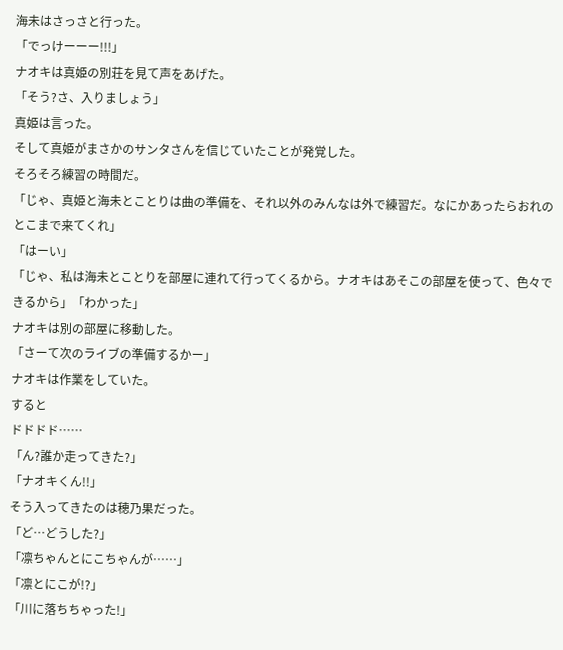海未はさっさと行った。
「でっけーーー!!!」
ナオキは真姫の別荘を見て声をあげた。
「そう?さ、入りましょう」
真姫は言った。
そして真姫がまさかのサンタさんを信じていたことが発覚した。
そろそろ練習の時間だ。
「じゃ、真姫と海未とことりは曲の準備を、それ以外のみんなは外で練習だ。なにかあったらおれのとこまで来てくれ」
「はーい」
「じゃ、私は海未とことりを部屋に連れて行ってくるから。ナオキはあそこの部屋を使って、色々できるから」「わかった」
ナオキは別の部屋に移動した。
「さーて次のライブの準備するかー」
ナオキは作業をしていた。
すると
ドドドド……
「ん?誰か走ってきた?」
「ナオキくん!!」
そう入ってきたのは穂乃果だった。
「ど…どうした?」
「凛ちゃんとにこちゃんが……」
「凛とにこが!?」
「川に落ちちゃった!」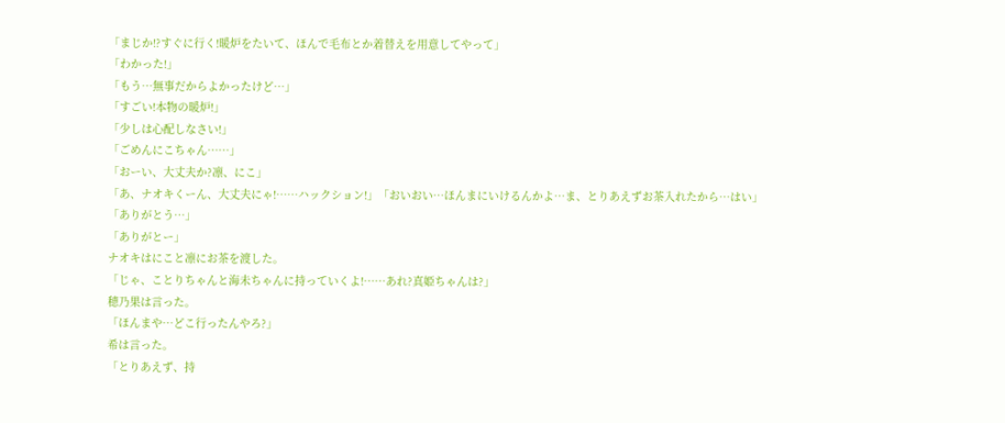「まじか!?すぐに行く!暖炉をたいて、ほんで毛布とか着替えを用意してやって」
「わかった!」
「もう…無事だからよかったけど…」
「すごい!本物の暖炉!」
「少しは心配しなさい!」
「ごめんにこちゃん……」
「おーい、大丈夫か?凛、にこ」
「あ、ナオキくーん、大丈夫にゃ!……ハックション!」「おいおい…ほんまにいけるんかよ…ま、とりあえずお茶入れたから…はい」
「ありがとう…」
「ありがとー」
ナオキはにこと凛にお茶を渡した。
「じゃ、ことりちゃんと海未ちゃんに持っていくよ!……あれ?真姫ちゃんは?」
穂乃果は言った。
「ほんまや…どこ行ったんやろ?」
希は言った。
「とりあえず、持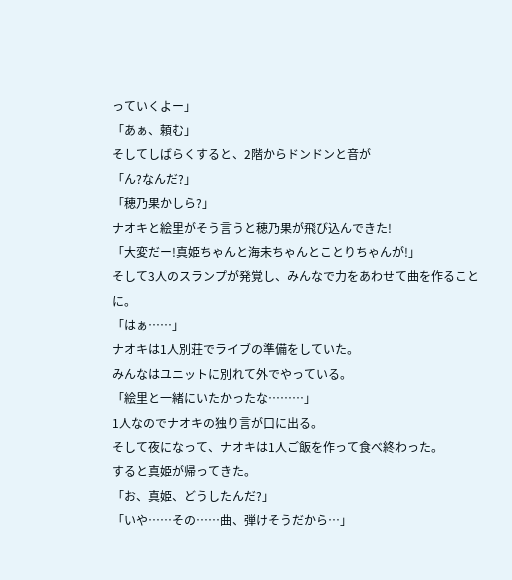っていくよー」
「あぁ、頼む」
そしてしばらくすると、2階からドンドンと音が
「ん?なんだ?」
「穂乃果かしら?」
ナオキと絵里がそう言うと穂乃果が飛び込んできた!
「大変だー!真姫ちゃんと海未ちゃんとことりちゃんが!」
そして3人のスランプが発覚し、みんなで力をあわせて曲を作ることに。
「はぁ……」
ナオキは1人別荘でライブの準備をしていた。
みんなはユニットに別れて外でやっている。
「絵里と一緒にいたかったな………」
1人なのでナオキの独り言が口に出る。
そして夜になって、ナオキは1人ご飯を作って食べ終わった。
すると真姫が帰ってきた。
「お、真姫、どうしたんだ?」
「いや……その……曲、弾けそうだから…」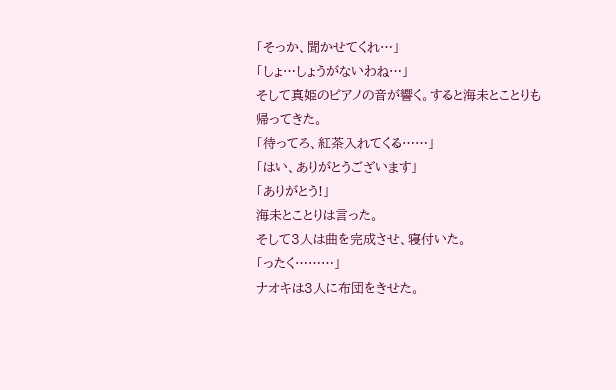「そっか、聞かせてくれ…」
「しょ…しょうがないわね…」
そして真姫のピアノの音が響く。すると海未とことりも帰ってきた。
「待ってろ、紅茶入れてくる……」
「はい、ありがとうございます」
「ありがとう!」
海未とことりは言った。
そして3人は曲を完成させ、寝付いた。
「ったく………」
ナオキは3人に布団をきせた。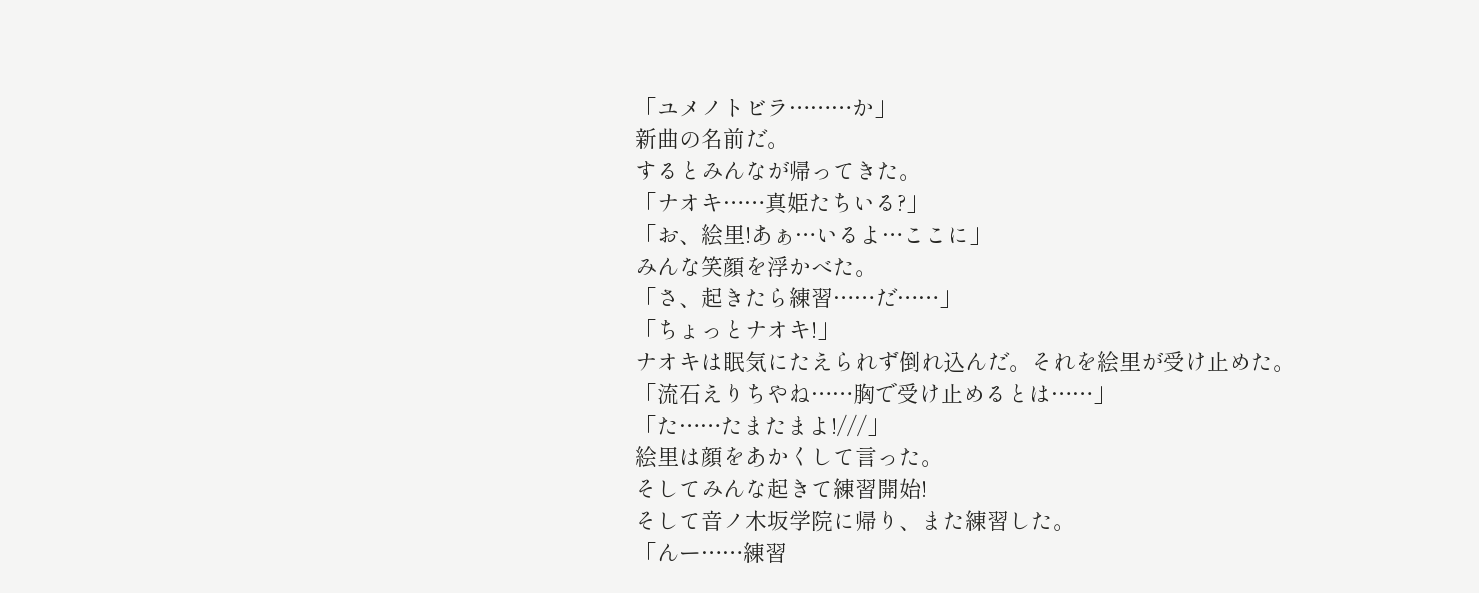「ユメノトビラ………か」
新曲の名前だ。
するとみんなが帰ってきた。
「ナオキ……真姫たちいる?」
「お、絵里!あぁ…いるよ…ここに」
みんな笑顔を浮かべた。
「さ、起きたら練習……だ……」
「ちょっとナオキ!」
ナオキは眠気にたえられず倒れ込んだ。それを絵里が受け止めた。
「流石えりちやね……胸で受け止めるとは……」
「た……たまたまよ!///」
絵里は顔をあかくして言った。
そしてみんな起きて練習開始!
そして音ノ木坂学院に帰り、また練習した。
「んー……練習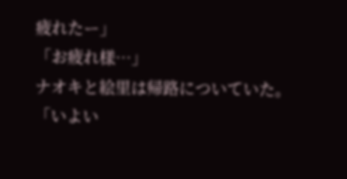疲れたー」
「お疲れ様…」
ナオキと絵里は帰路についていた。
「いよい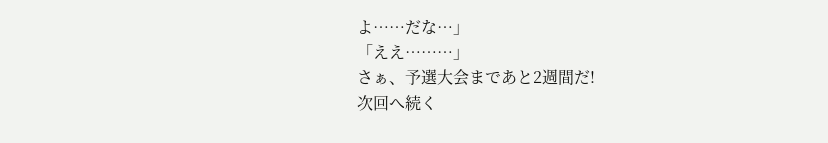よ……だな…」
「ええ………」
さぁ、予選大会まであと2週間だ!
次回へ続く